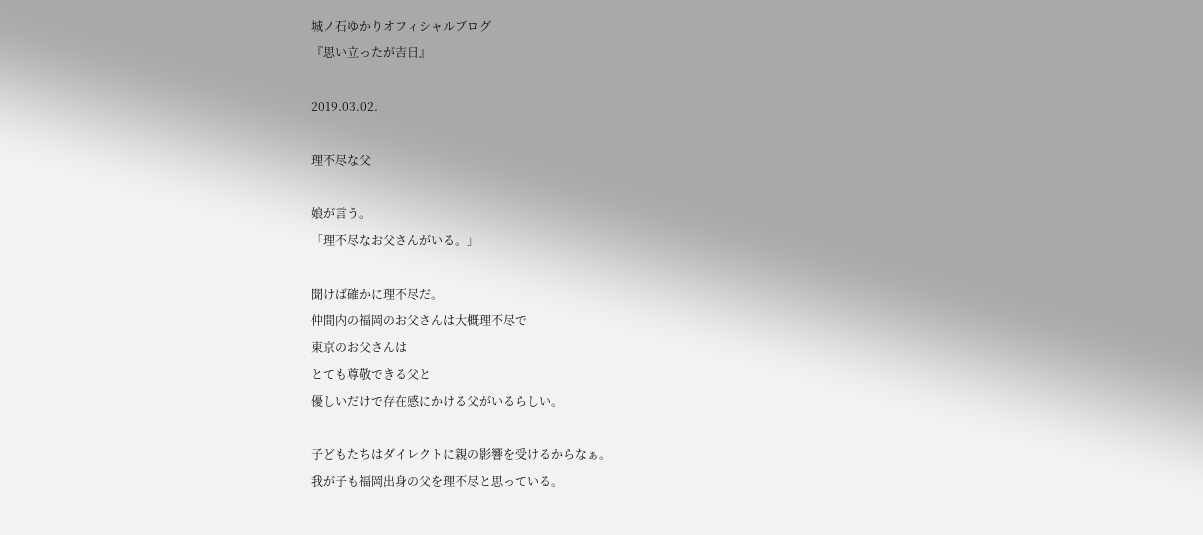城ノ石ゆかりオフィシャルブログ
『思い立ったが吉日』

2019.03.02.

理不尽な父

娘が言う。
「理不尽なお父さんがいる。」

聞けば確かに理不尽だ。
仲間内の福岡のお父さんは大概理不尽で
東京のお父さんは
とても尊敬できる父と
優しいだけで存在感にかける父がいるらしい。

子どもたちはダイレクトに親の影響を受けるからなぁ。
我が子も福岡出身の父を理不尽と思っている。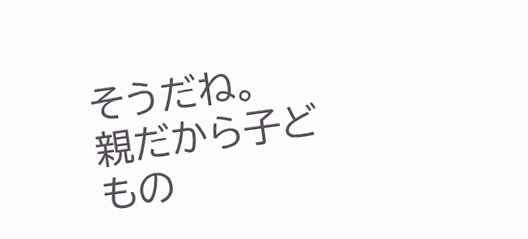そうだね。
親だから子どもの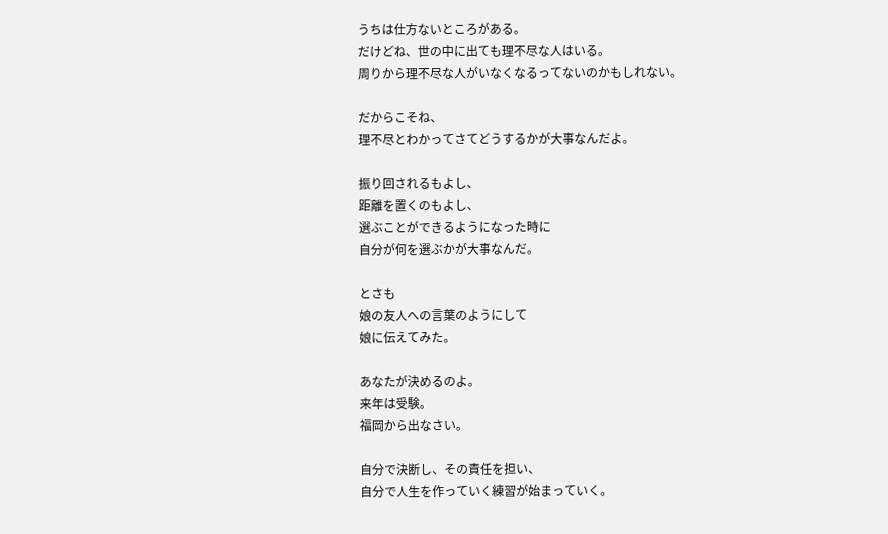うちは仕方ないところがある。
だけどね、世の中に出ても理不尽な人はいる。
周りから理不尽な人がいなくなるってないのかもしれない。

だからこそね、
理不尽とわかってさてどうするかが大事なんだよ。

振り回されるもよし、
距離を置くのもよし、
選ぶことができるようになった時に
自分が何を選ぶかが大事なんだ。

とさも
娘の友人への言葉のようにして
娘に伝えてみた。

あなたが決めるのよ。
来年は受験。
福岡から出なさい。

自分で決断し、その責任を担い、
自分で人生を作っていく練習が始まっていく。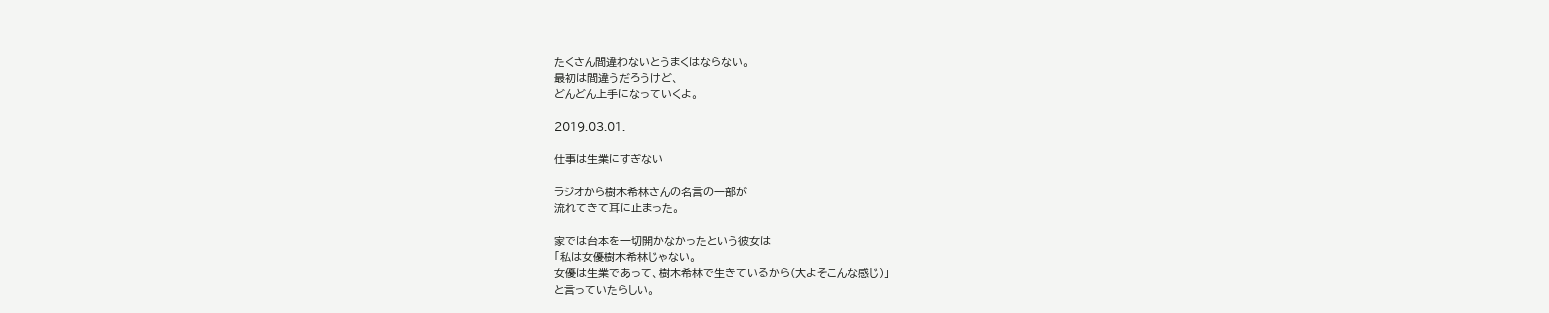たくさん間違わないとうまくはならない。
最初は間違うだろうけど、
どんどん上手になっていくよ。

2019.03.01.

仕事は生業にすぎない

ラジオから樹木希林さんの名言の一部が
流れてきて耳に止まった。

家では台本を一切開かなかったという彼女は
「私は女優樹木希林じゃない。
女優は生業であって、樹木希林で生きているから(大よそこんな感じ)」
と言っていたらしい。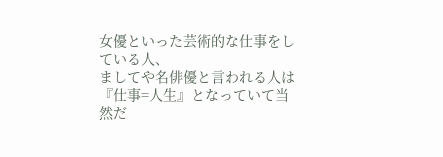女優といった芸術的な仕事をしている人、
ましてや名俳優と言われる人は
『仕事=人生』となっていて当然だ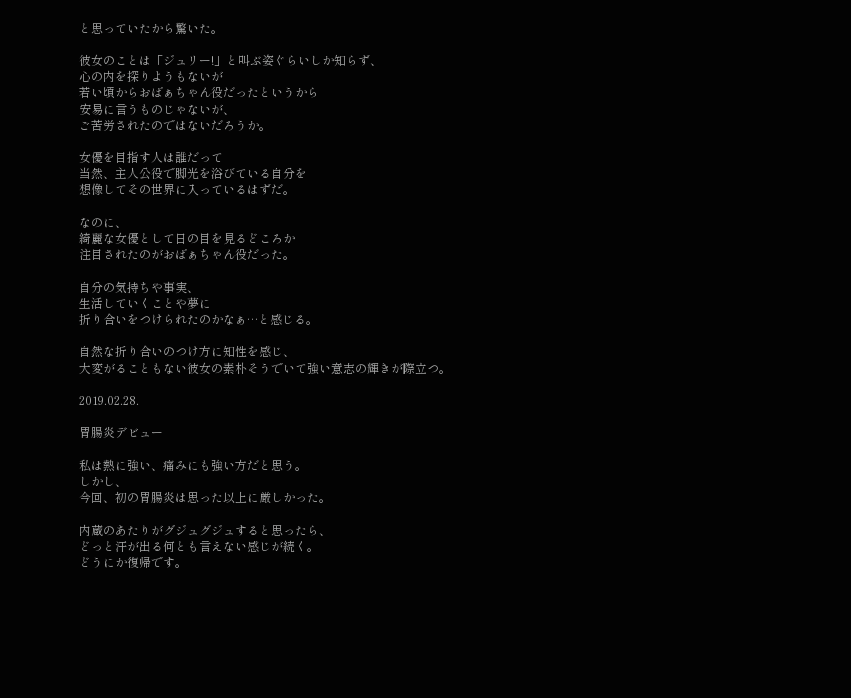と思っていたから驚いた。

彼女のことは「ジュリー!」と叫ぶ姿ぐらいしか知らず、
心の内を探りようもないが
若い頃からおばぁちゃん役だったというから
安易に言うものじゃないが、
ご苦労されたのではないだろうか。

女優を目指す人は誰だって
当然、主人公役で脚光を浴びている自分を
想像してその世界に入っているはずだ。

なのに、
綺麗な女優として日の目を見るどころか
注目されたのがおばぁちゃん役だった。

自分の気持ちや事実、
生活していくことや夢に
折り合いをつけられたのかなぁ…と感じる。

自然な折り合いのつけ方に知性を感じ、
大変がることもない彼女の素朴そうでいて強い意志の輝きが際立つ。

2019.02.28.

胃腸炎デビュー

私は熱に強い、痛みにも強い方だと思う。
しかし、
今回、初の胃腸炎は思った以上に厳しかった。

内蔵のあたりがグジュグジュすると思ったら、
どっと汗が出る何とも言えない感じが続く。
どうにか復帰です。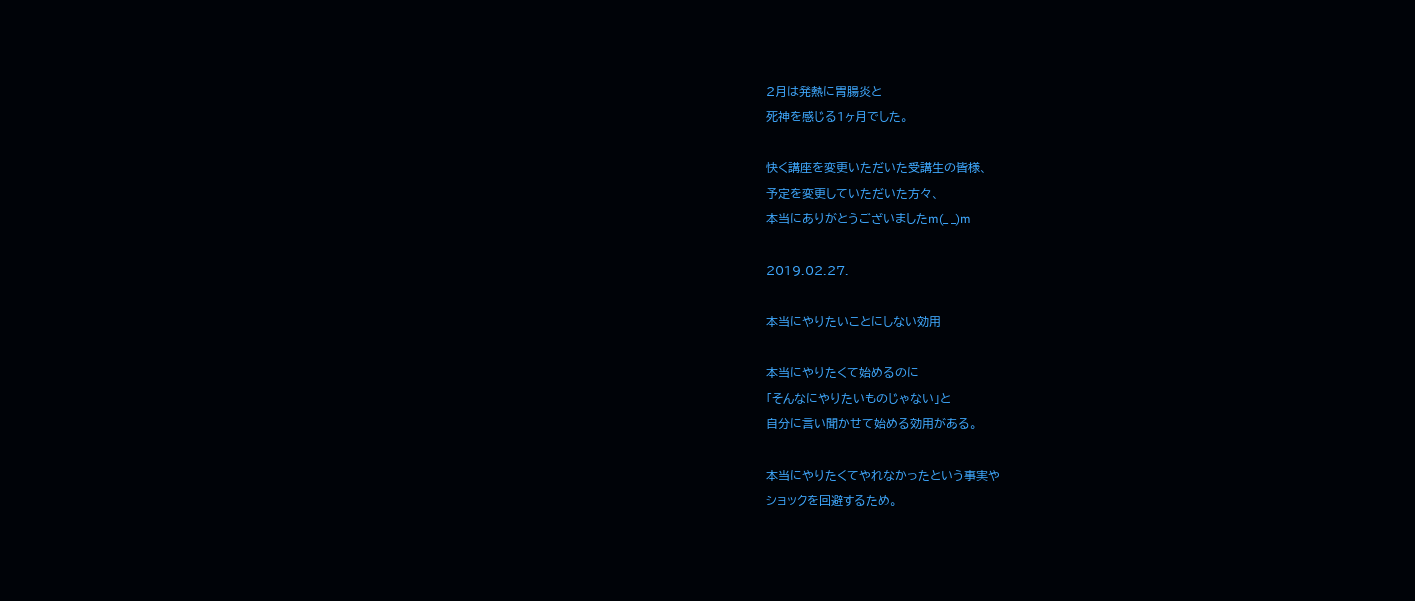2月は発熱に胃腸炎と
死神を感じる1ヶ月でした。

快く講座を変更いただいた受講生の皆様、
予定を変更していただいた方々、
本当にありがとうございましたm(_ _)m

2019.02.27.

本当にやりたいことにしない効用

本当にやりたくて始めるのに
「そんなにやりたいものじゃない」と
自分に言い聞かせて始める効用がある。

本当にやりたくてやれなかったという事実や
ショックを回避するため。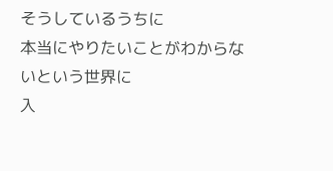そうしているうちに
本当にやりたいことがわからないという世界に
入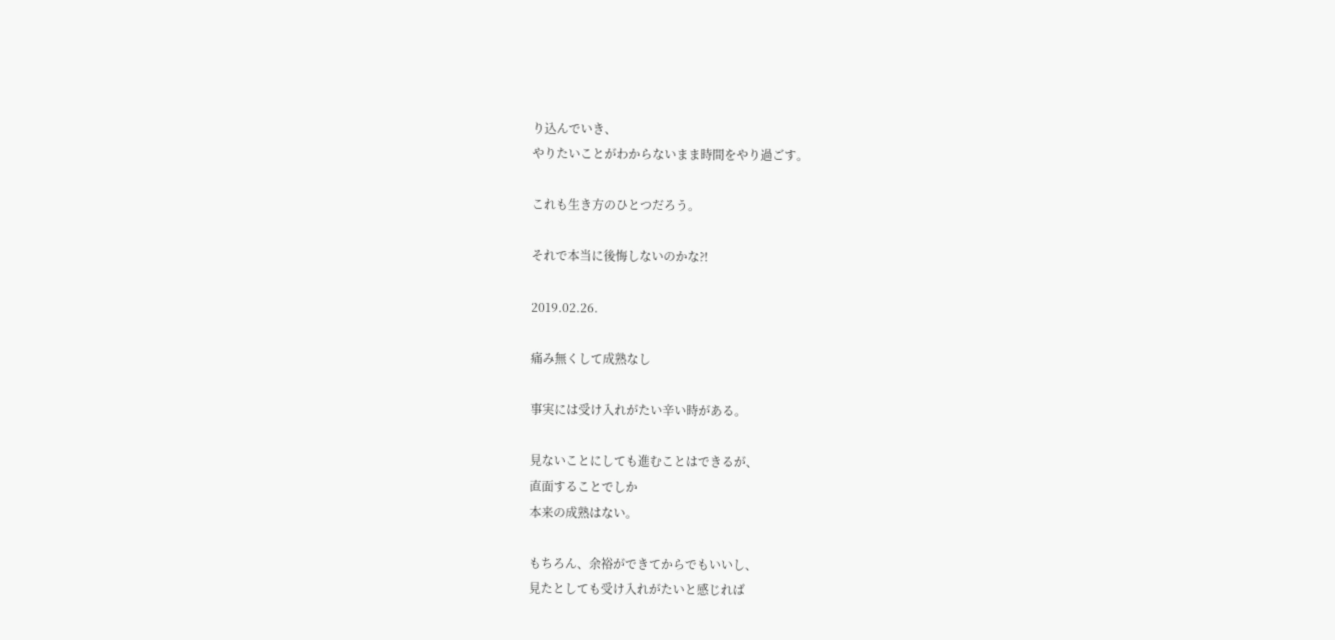り込んでいき、
やりたいことがわからないまま時間をやり過ごす。

これも生き方のひとつだろう。

それで本当に後悔しないのかな⁈

2019.02.26.

痛み無くして成熟なし

事実には受け入れがたい辛い時がある。

見ないことにしても進むことはできるが、
直面することでしか
本来の成熟はない。

もちろん、余裕ができてからでもいいし、
見たとしても受け入れがたいと感じれば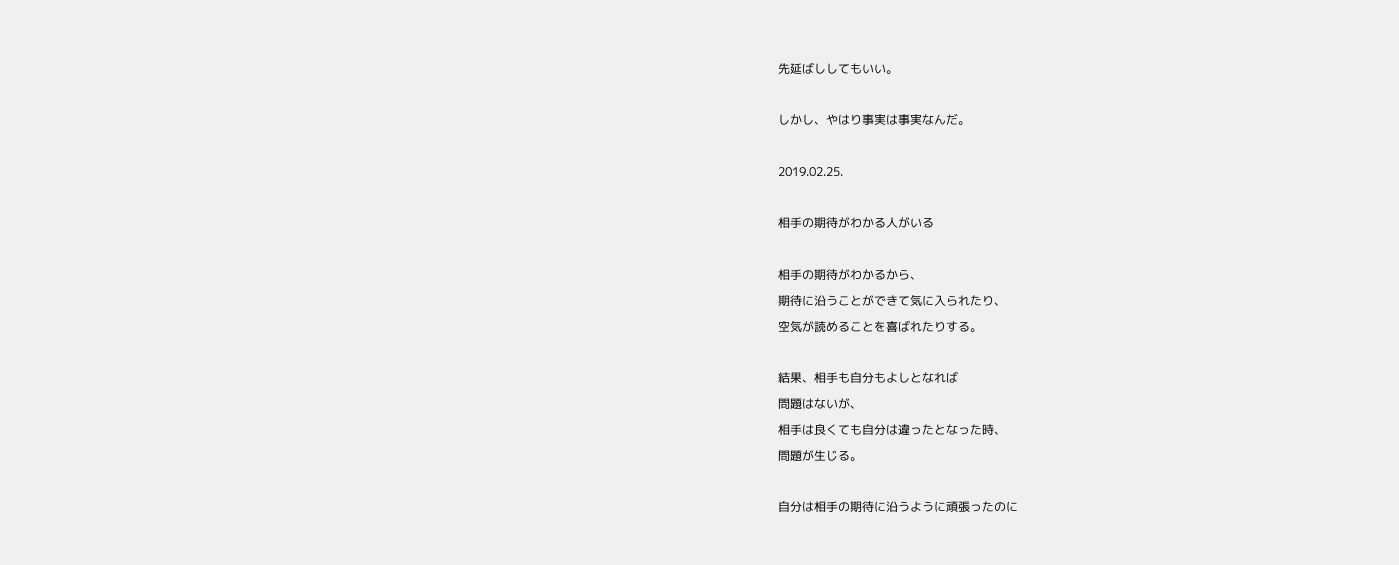先延ばししてもいい。

しかし、やはり事実は事実なんだ。

2019.02.25.

相手の期待がわかる人がいる

相手の期待がわかるから、
期待に沿うことができて気に入られたり、
空気が読めることを喜ばれたりする。

結果、相手も自分もよしとなれば
問題はないが、
相手は良くても自分は違ったとなった時、
問題が生じる。

自分は相手の期待に沿うように頑張ったのに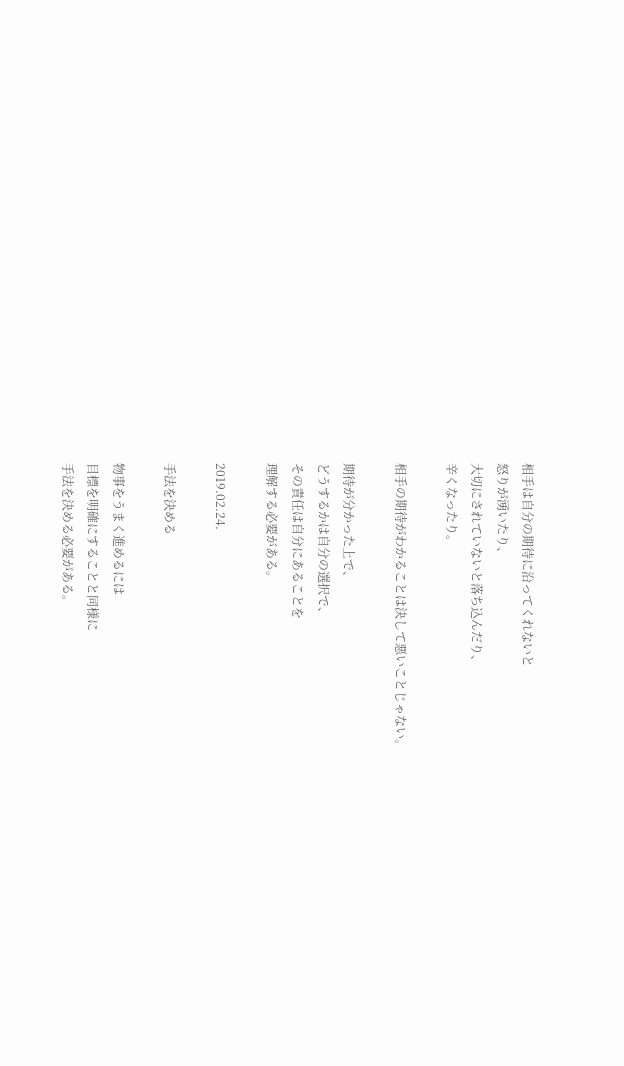相手は自分の期待に沿ってくれないと
怒りが湧いたり、
大切にされていないと落ち込んだり、
辛くなったり。

相手の期待がわかることは決して悪いことじゃない。

期待が分かった上で、
どうするかは自分の選択で、
その責任は自分にあることを
理解する必要がある。

2019.02.24.

手法を決める

物事をうまく進めるには
目標を明確にすることと同様に
手法を決める必要がある。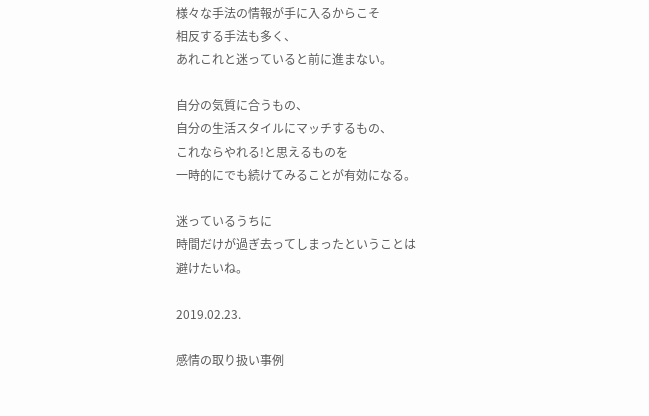様々な手法の情報が手に入るからこそ
相反する手法も多く、
あれこれと迷っていると前に進まない。

自分の気質に合うもの、
自分の生活スタイルにマッチするもの、
これならやれる!と思えるものを
一時的にでも続けてみることが有効になる。

迷っているうちに
時間だけが過ぎ去ってしまったということは
避けたいね。

2019.02.23.

感情の取り扱い事例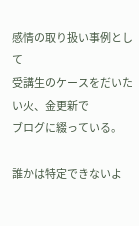感情の取り扱い事例として
受講生のケースをだいたい火、金更新で
ブログに綴っている。

誰かは特定できないよ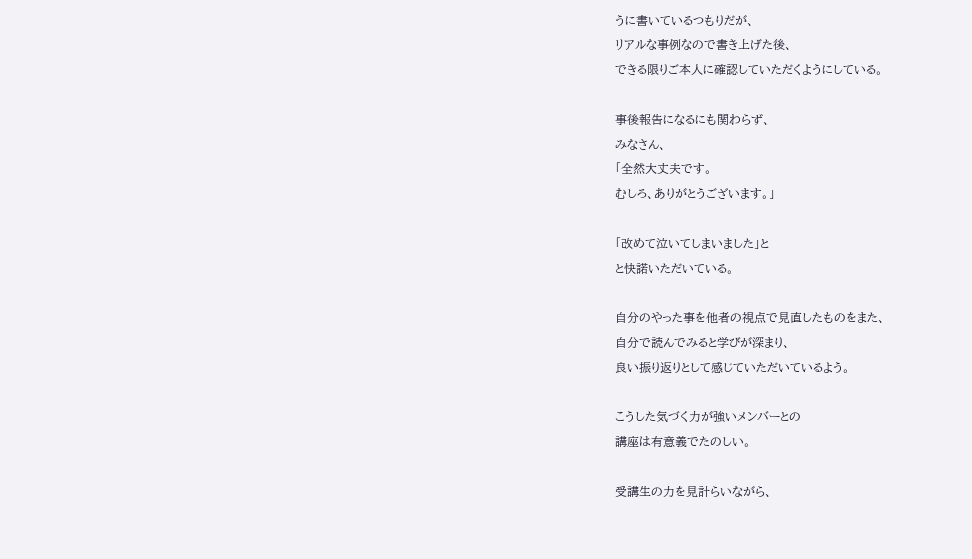うに書いているつもりだが、
リアルな事例なので書き上げた後、
できる限りご本人に確認していただくようにしている。

事後報告になるにも関わらず、
みなさん、
「全然大丈夫です。
むしろ、ありがとうございます。」

「改めて泣いてしまいました」と
と快諾いただいている。

自分のやった事を他者の視点で見直したものをまた、
自分で読んでみると学びが深まり、
良い振り返りとして感じていただいているよう。

こうした気づく力が強いメンバーとの
講座は有意義でたのしい。

受講生の力を見計らいながら、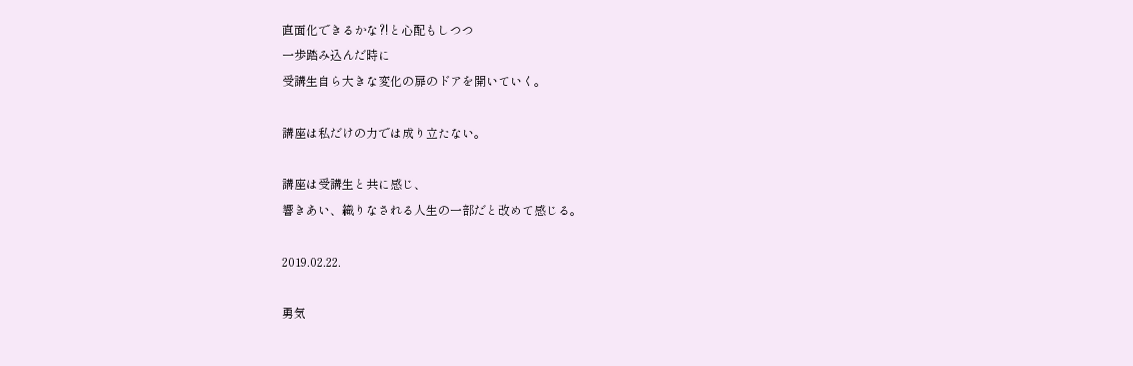直面化できるかな⁈と心配もしつつ
一歩踏み込んだ時に
受講生自ら大きな変化の扉のドアを開いていく。

講座は私だけの力では成り立たない。

講座は受講生と共に感じ、
響きあい、織りなされる人生の一部だと改めて感じる。

2019.02.22.

勇気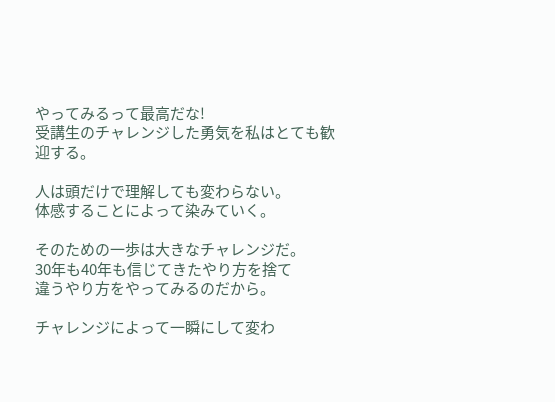やってみるって最高だな!
受講生のチャレンジした勇気を私はとても歓迎する。

人は頭だけで理解しても変わらない。
体感することによって染みていく。

そのための一歩は大きなチャレンジだ。
30年も40年も信じてきたやり方を捨て
違うやり方をやってみるのだから。

チャレンジによって一瞬にして変わ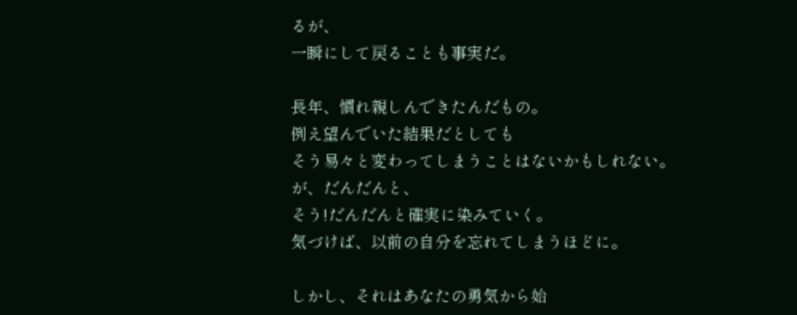るが、
一瞬にして戻ることも事実だ。

長年、慣れ親しんできたんだもの。
例え望んでいた結果だとしても
そう易々と変わってしまうことはないかもしれない。
が、だんだんと、
そう!だんだんと確実に染みていく。
気づけば、以前の自分を忘れてしまうほどに。

しかし、それはあなたの勇気から始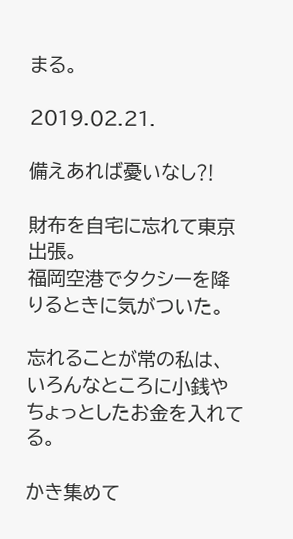まる。

2019.02.21.

備えあれば憂いなし⁈

財布を自宅に忘れて東京出張。
福岡空港でタクシーを降りるときに気がついた。

忘れることが常の私は、
いろんなところに小銭やちょっとしたお金を入れてる。

かき集めて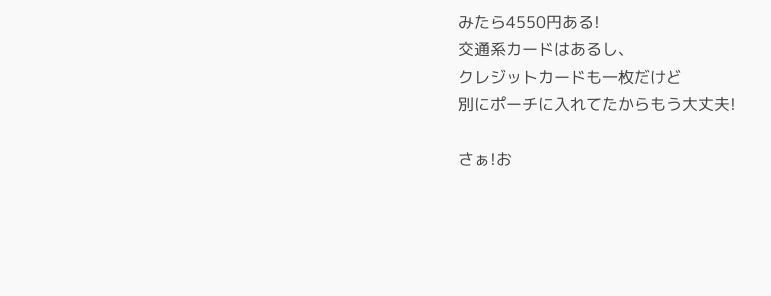みたら4550円ある!
交通系カードはあるし、
クレジットカードも一枚だけど
別にポーチに入れてたからもう大丈夫!

さぁ!お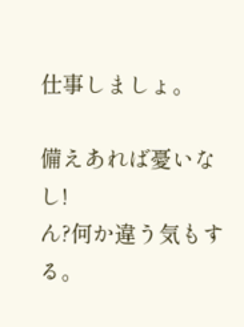仕事しましょ。

備えあれば憂いなし!
ん?何か違う気もする。